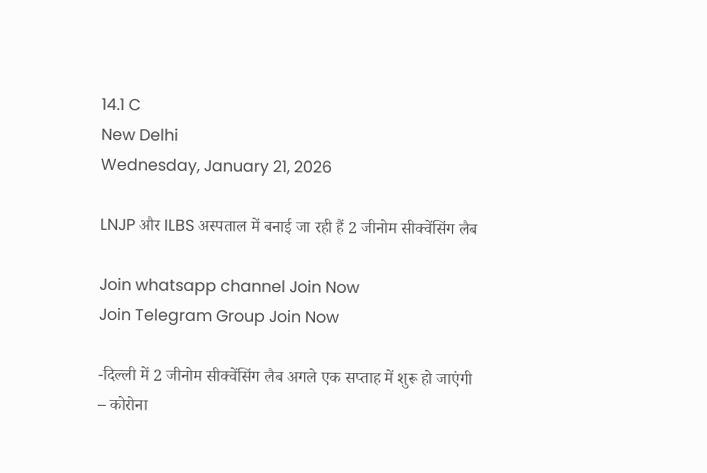14.1 C
New Delhi
Wednesday, January 21, 2026

LNJP और ILBS अस्पताल में बनाई जा रही हैं 2 जीनोम सीक्वेंसिंग लैब

Join whatsapp channel Join Now
Join Telegram Group Join Now

-दिल्ली में 2 जीनोम सीक्वेंसिंग लैब अगले एक सप्ताह में शुरू हो जाएंगी
– कोरोना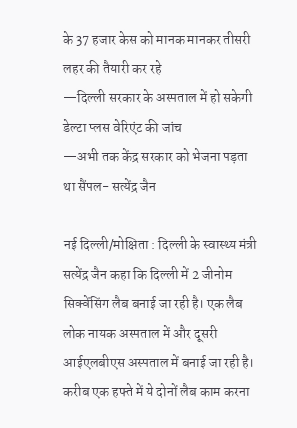के 37 हजार केस को मानक मानकर तीसरी लहर की तैयारी कर रहे                            —दिल्ली सरकार के अस्पताल में हो सकेगी डेल्टा प्लस वेरिएंट की जांच
—अभी तक केंद्र सरकार को भेजना पड़ता था सैंपल- सत्येंद्र जैन

नई दिल्ली/मोक्षिता : दिल्ली के स्वास्थ्य मंत्री सत्येंद्र जैन कहा कि दिल्ली में 2 जीनोम सिक्वेंसिंग लैब बनाई जा रही है। एक लैब लोक नायक अस्पताल में और दूसरी आईएलबीएस अस्पताल में बनाई जा रही है। करीब एक हफ्ते में ये दोनों लैब काम करना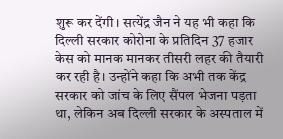शुरू कर देंगी। सत्येंद्र जैन ने यह भी कहा कि दिल्ली सरकार कोरोना के प्रतिदिन 37 हजार केस को मानक मानकर तीसरी लहर की तैयारी कर रही है। उन्होंने कहा कि अभी तक केंद्र सरकार को जांच के लिए सैंपल भेजना पड़ता था, लेकिन अब दिल्ली सरकार के अस्पताल में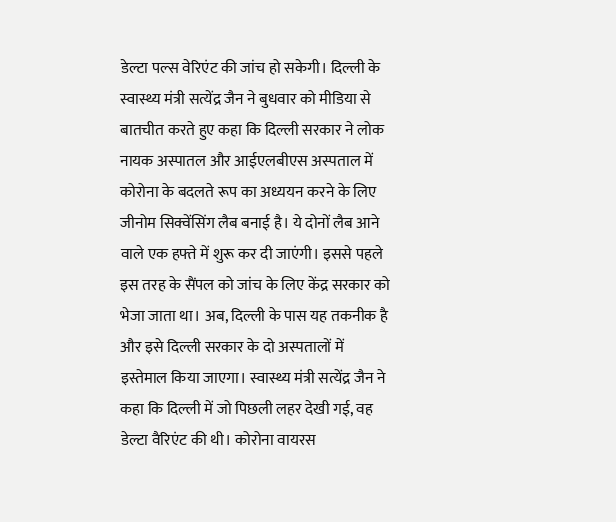डेल्टा पल्स वेरिएंट की जांच हो सकेगी। दिल्ली के स्वास्थ्य मंत्री सत्येंद्र जैन ने बुधवार को मीडिया से बातचीत करते हुए कहा कि दिल्ली सरकार ने लोक नायक अस्पातल और आईएलबीएस अस्पताल में कोरोना के बदलते रूप का अध्ययन करने के लिए जीनोम सिक्वेंसिंग लैब बनाई है। ये दोनों लैब आने वाले एक हफ्ते में शुरू कर दी जाएंगी। इससे पहले इस तरह के सैंपल को जांच के लिए केंद्र सरकार को भेजा जाता था। अब, दिल्ली के पास यह तकनीक है और इसे दिल्ली सरकार के दो अस्पतालों में इस्तेमाल किया जाएगा। स्वास्थ्य मंत्री सत्येंद्र जैन ने कहा कि दिल्ली में जो पिछली लहर देखी गई, वह डेल्टा वैरिएंट की थी। कोरोना वायरस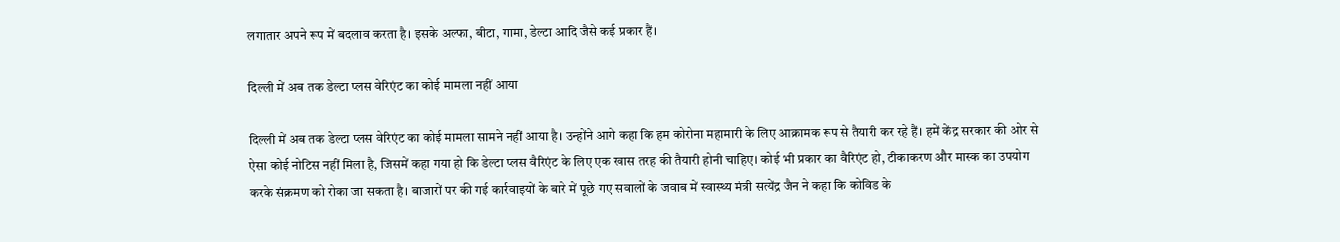लगातार अपने रूप में बदलाव करता है। इसके अल्फा, बीटा, गामा, डेल्टा आदि जैसे कई प्रकार हैं।

दिल्ली में अब तक डेल्टा प्लस वेरिएंट का कोई मामला नहीं आया

दिल्ली में अब तक डेल्टा प्लस वेरिएंट का कोई मामला सामने नहीं आया है। उन्होंने आगे कहा कि हम कोरोना महामारी के लिए आक्रामक रूप से तैयारी कर रहे हैं। हमें केंद्र सरकार की ओर से ऐसा कोई नोटिस नहीं मिला है, जिसमें कहा गया हो कि डेल्टा प्लस वैरिएंट के लिए एक खास तरह की तैयारी होनी चाहिए। कोई भी प्रकार का वैरिएंट हो, टीकाकरण और मास्क का उपयोग करके संक्रमण को रोका जा सकता है। बाजारों पर की गई कार्रवाइयों के बारे में पूछे गए सवालों के जवाब में स्वास्थ्य मंत्री सत्येंद्र जैन ने कहा कि कोविड के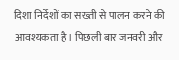दिशा निर्देशों का सख्ती से पालन करने की आवश्यकता है। पिछली बार जनवरी और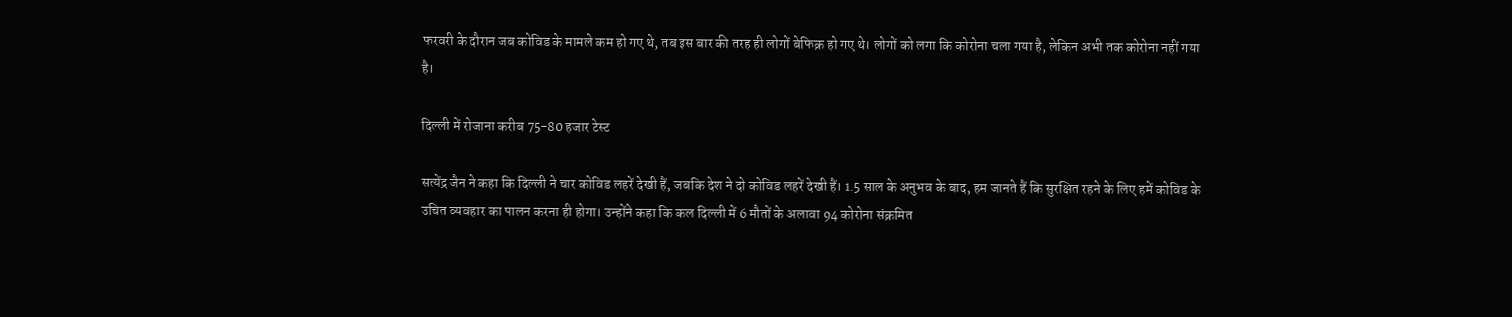फरवरी के दौरान जब कोविड के मामले कम हो गए थे, तब इस बार की तरह ही लोगों बेफिक्र हो गए थे। लोगों को लगा कि कोरोना चला गया है, लेकिन अभी तक कोरोना नहीं गया है।

दिल्ली में रोजाना करीब 75-80 हजार टेस्ट

सत्येंद्र जैन ने कहा कि दिल्ली ने चार कोविड लहरें देखी हैं, जबकि देश ने दो कोविड लहरें देखी हैं। 1.5 साल के अनुभव के बाद, हम जानते हैं कि सुरक्षित रहने के लिए हमें कोविड के उचित व्यवहार का पालन करना ही होगा। उन्होंने कहा कि कल दिल्ली में 6 मौतों के अलावा 94 कोरोना संक्रमित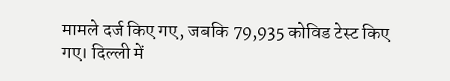मामले दर्ज किए गए, जबकि 79,935 कोविड टेस्ट किए गए। दिल्ली में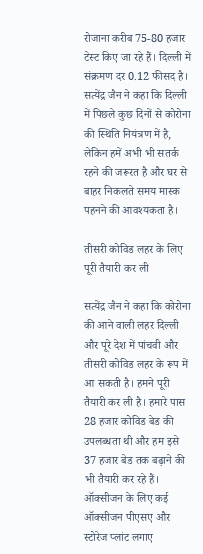रोजाना करीब 75-80 हजार टेस्ट किए जा रहे हैं। दिल्ली में संक्रमण दर 0.12 फीसद है। सत्येंद्र जैन ने कहा कि दिल्ली में पिछले कुछ दिनों से कोरोना की स्थिति नियंत्रण में है, लेकिन हमें अभी भी सतर्क रहने की जरूरत है और घर से बाहर निकलते समय मास्क पहनने की आवश्यकता है।

तीसरी कोविड लहर के लिए पूरी तैयारी कर ली

सत्येंद्र जैन ने कहा कि कोरोना की आने वाली लहर दिल्ली और पूरे देश में पांचवी और तीसरी कोविड लहर के रूप में आ सकती है। हमने पूरी तैयारी कर ली है। हमारे पास 28 हजार कोविड बेड की उपलब्धता थी और हम इसे 37 हजार बेड तक बढ़ाने की भी तैयारी कर रहे हैं। ऑक्सीजन के लिए कई ऑक्सीजन पीएसए और स्टोरेज प्लांट लगाए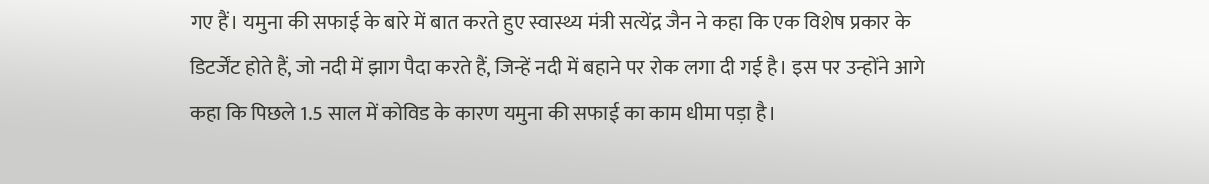गए हैं। यमुना की सफाई के बारे में बात करते हुए स्वास्थ्य मंत्री सत्येंद्र जैन ने कहा कि एक विशेष प्रकार के डिटर्जेंट होते हैं, जो नदी में झाग पैदा करते हैं, जिन्हें नदी में बहाने पर रोक लगा दी गई है। इस पर उन्होंने आगे कहा कि पिछले 1.5 साल में कोविड के कारण यमुना की सफाई का काम धीमा पड़ा है।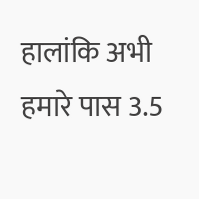हालांकि अभी हमारे पास 3.5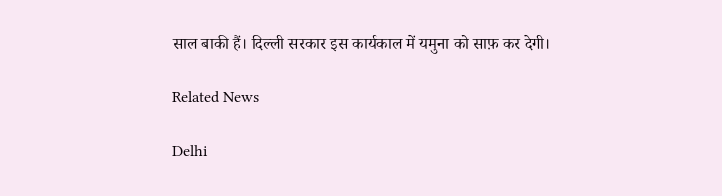साल बाकी हैं। दिल्ली सरकार इस कार्यकाल में यमुना को साफ़ कर देगी।

Related News

Delhi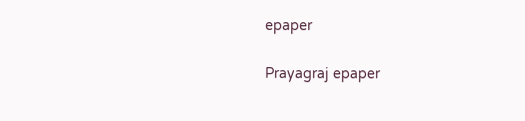epaper

Prayagraj epaper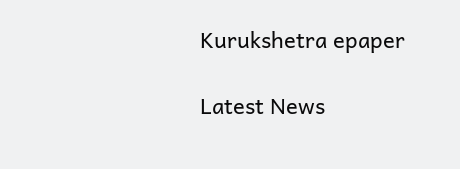Kurukshetra epaper

Latest News